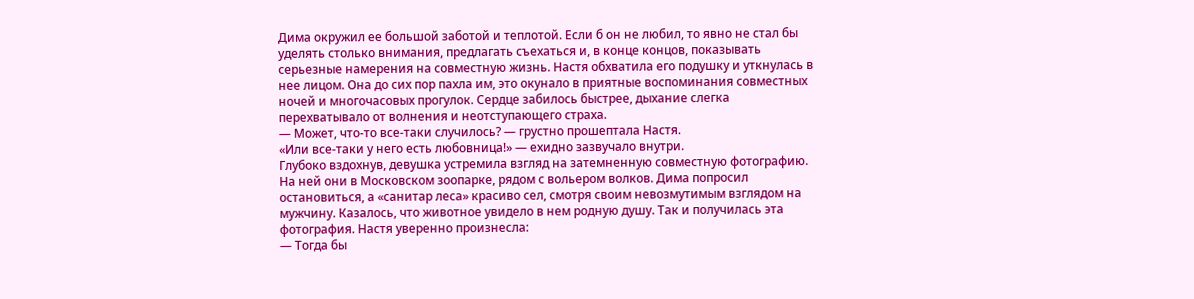Дима окружил ее большой заботой и теплотой. Если б он не любил, то явно не стал бы уделять столько внимания, предлагать съехаться и, в конце концов, показывать серьезные намерения на совместную жизнь. Настя обхватила его подушку и уткнулась в нее лицом. Она до сих пор пахла им, это окунало в приятные воспоминания совместных ночей и многочасовых прогулок. Сердце забилось быстрее, дыхание слегка перехватывало от волнения и неотступающего страха.
— Может, что-то все-таки случилось? — грустно прошептала Настя.
«Или все-таки у него есть любовница!» — ехидно зазвучало внутри.
Глубоко вздохнув, девушка устремила взгляд на затемненную совместную фотографию. На ней они в Московском зоопарке, рядом с вольером волков. Дима попросил остановиться, а «санитар леса» красиво сел, смотря своим невозмутимым взглядом на мужчину. Казалось, что животное увидело в нем родную душу. Так и получилась эта фотография. Настя уверенно произнесла:
— Тогда бы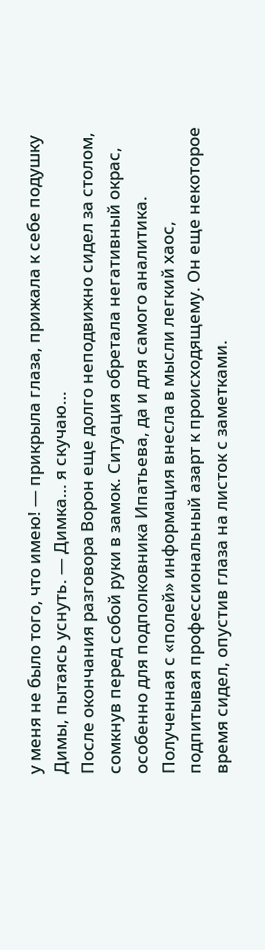у меня не было того, что имею! — прикрыла глаза, прижала к себе подушку Димы, пытаясь уснуть. — Димка… я скучаю…
После окончания разговора Ворон еще долго неподвижно сидел за столом, сомкнув перед собой руки в замок. Ситуация обретала негативный окрас, особенно для подполковника Ипатьева, да и для самого аналитика. Полученная с «полей» информация внесла в мысли легкий хаос, подпитывая профессиональный азарт к происходящему. Он еще некоторое время сидел, опустив глаза на листок с заметками.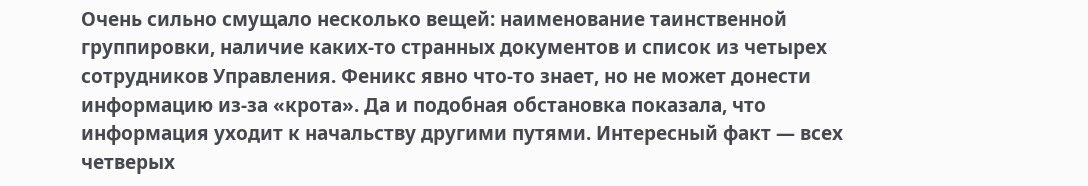Очень сильно смущало несколько вещей: наименование таинственной группировки, наличие каких-то странных документов и список из четырех сотрудников Управления. Феникс явно что-то знает, но не может донести информацию из-за «крота». Да и подобная обстановка показала, что информация уходит к начальству другими путями. Интересный факт — всех четверых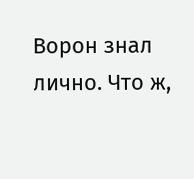Ворон знал лично. Что ж,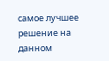самое лучшее решение на данном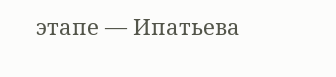этапе — Ипатьева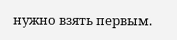нужно взять первым.